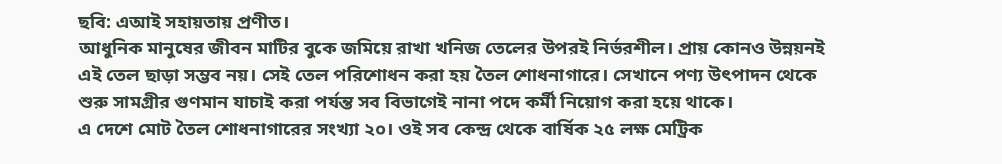ছবি: এআই সহায়তায় প্রণীত।
আধুনিক মানুষের জীবন মাটির বুকে জমিয়ে রাখা খনিজ তেলের উপরই নির্ভরশীল। প্রায় কোনও উন্নয়নই এই তেল ছাড়া সম্ভব নয়। সেই তেল পরিশোধন করা হয় তৈল শোধনাগারে। সেখানে পণ্য উৎপাদন থেকে শুরু সামগ্রীর গুণমান যাচাই করা পর্যন্ত সব বিভাগেই নানা পদে কর্মী নিয়োগ করা হয়ে থাকে।
এ দেশে মোট তৈল শোধনাগারের সংখ্যা ২০। ওই সব কেন্দ্র থেকে বার্ষিক ২৫ লক্ষ মেট্রিক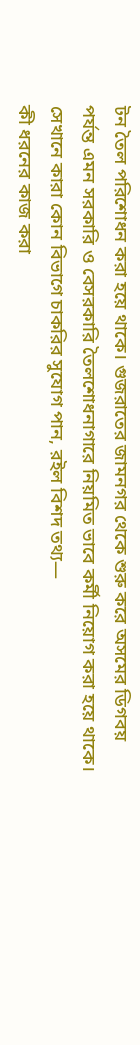টন তৈল পরিশোধন করা হয়ে থাকে। গুজরাতের জামনগর থেকে শুরু করে অসমের ডিগবয় পর্যন্ত এমন সরকারি ও বেসরকারি তৈলশোধনাগারে নিয়মিত ভাবে কর্মী নিয়োগ করা হয়ে থাকে। সেখানে কারা কোন বিভাগে চাকরির সুযোগ পান, রইল বিশদ তথ্য—
কী ধরনের কাজ করা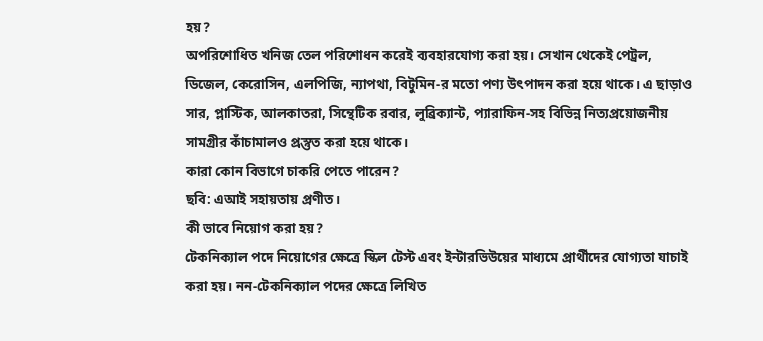হয়?
অপরিশোধিত খনিজ তেল পরিশোধন করেই ব্যবহারযোগ্য করা হয়। সেখান থেকেই পেট্রল, ডিজেল, কেরোসিন, এলপিজি, ন্যাপথা, বিটুমিন-র মতো পণ্য উৎপাদন করা হয়ে থাকে। এ ছাড়াও সার, প্লাস্টিক, আলকাতরা, সিন্থেটিক রবার, লুব্রিক্যান্ট, প্যারাফিন-সহ বিভিন্ন নিত্যপ্রয়োজনীয় সামগ্রীর কাঁচামালও প্রস্তুত করা হয়ে থাকে।
কারা কোন বিভাগে চাকরি পেতে পারেন?
ছবি: এআই সহায়তায় প্রণীত।
কী ভাবে নিয়োগ করা হয়?
টেকনিক্যাল পদে নিয়োগের ক্ষেত্রে স্কিল টেস্ট এবং ইন্টারভিউয়ের মাধ্যমে প্রার্থীদের যোগ্যতা যাচাই করা হয়। নন-টেকনিক্যাল পদের ক্ষেত্রে লিখিত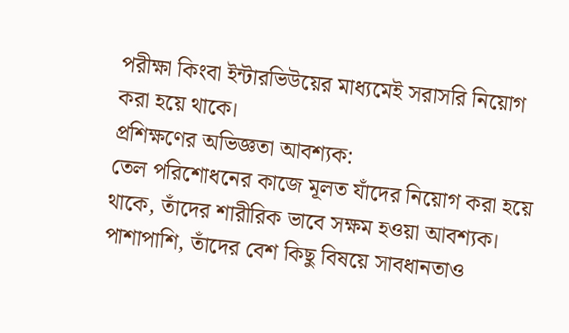পরীক্ষা কিংবা ইন্টারভিউয়ের মাধ্যমেই সরাসরি নিয়োগ করা হয়ে থাকে।
প্রশিক্ষণের অভিজ্ঞতা আবশ্যক:
তেল পরিশোধনের কাজে মূলত যাঁদের নিয়োগ করা হয়ে থাকে, তাঁদের শারীরিক ভাবে সক্ষম হওয়া আবশ্যক। পাশাপাশি, তাঁদের বেশ কিছু বিষয়ে সাবধানতাও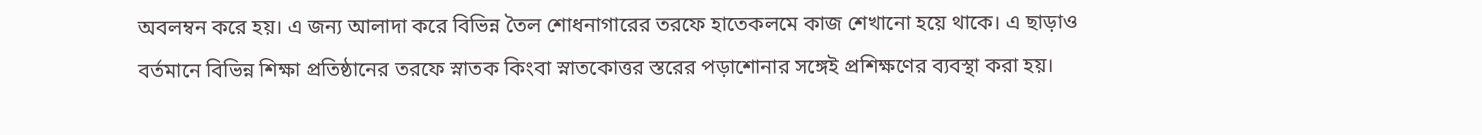অবলম্বন করে হয়। এ জন্য আলাদা করে বিভিন্ন তৈল শোধনাগারের তরফে হাতেকলমে কাজ শেখানো হয়ে থাকে। এ ছাড়াও বর্তমানে বিভিন্ন শিক্ষা প্রতিষ্ঠানের তরফে স্নাতক কিংবা স্নাতকোত্তর স্তরের পড়াশোনার সঙ্গেই প্রশিক্ষণের ব্যবস্থা করা হয়।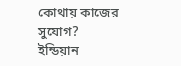কোথায় কাজের সুযোগ?
ইন্ডিয়ান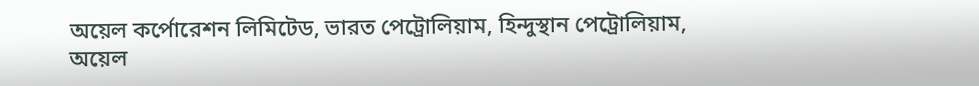অয়েল কর্পোরেশন লিমিটেড, ভারত পেট্রোলিয়াম, হিন্দুস্থান পেট্রোলিয়াম, অয়েল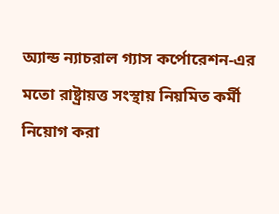অ্যান্ড ন্যাচরাল গ্যাস কর্পোরেশন-এর মতো রাষ্ট্রায়ত্ত সংস্থায় নিয়মিত কর্মী নিয়োগ করা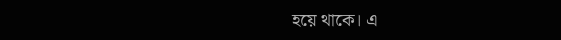হয়ে থাকে। এ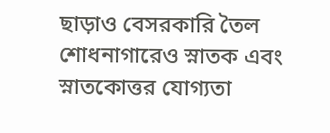ছাড়াও বেসরকারি তৈল শোধনাগারেও স্নাতক এবং স্নাতকোত্তর যোগ্যতা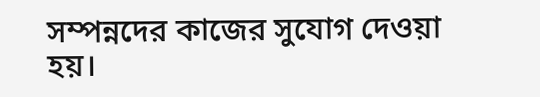সম্পন্নদের কাজের সুযোগ দেওয়া হয়।